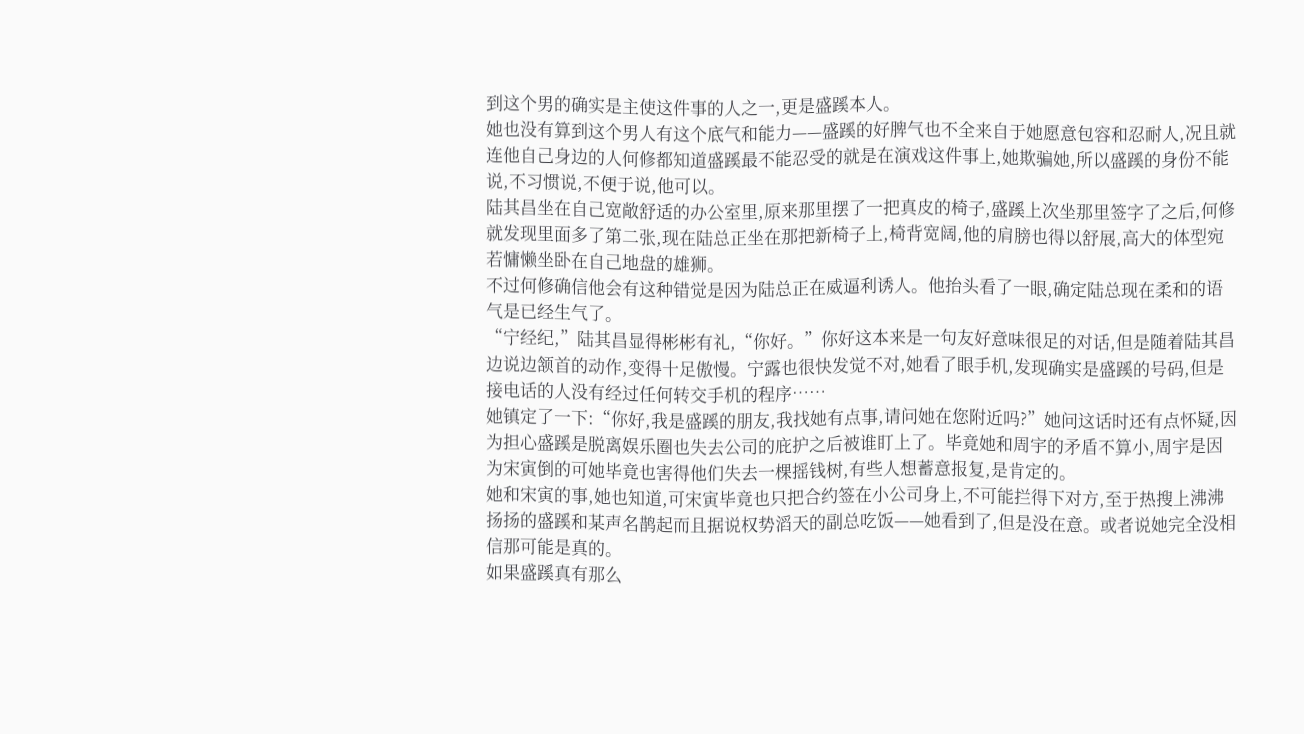到这个男的确实是主使这件事的人之一,更是盛蹊本人。
她也没有算到这个男人有这个底气和能力——盛蹊的好脾气也不全来自于她愿意包容和忍耐人,况且就连他自己身边的人何修都知道盛蹊最不能忍受的就是在演戏这件事上,她欺骗她,所以盛蹊的身份不能说,不习惯说,不便于说,他可以。
陆其昌坐在自己宽敞舒适的办公室里,原来那里摆了一把真皮的椅子,盛蹊上次坐那里签字了之后,何修就发现里面多了第二张,现在陆总正坐在那把新椅子上,椅背宽阔,他的肩膀也得以舒展,高大的体型宛若慵懒坐卧在自己地盘的雄狮。
不过何修确信他会有这种错觉是因为陆总正在威逼利诱人。他抬头看了一眼,确定陆总现在柔和的语气是已经生气了。
“宁经纪,”陆其昌显得彬彬有礼,“你好。”你好这本来是一句友好意味很足的对话,但是随着陆其昌边说边颔首的动作,变得十足傲慢。宁露也很快发觉不对,她看了眼手机,发现确实是盛蹊的号码,但是接电话的人没有经过任何转交手机的程序……
她镇定了一下:“你好,我是盛蹊的朋友,我找她有点事,请问她在您附近吗?”她问这话时还有点怀疑,因为担心盛蹊是脱离娱乐圈也失去公司的庇护之后被谁盯上了。毕竟她和周宇的矛盾不算小,周宇是因为宋寅倒的可她毕竟也害得他们失去一棵摇钱树,有些人想蓄意报复,是肯定的。
她和宋寅的事,她也知道,可宋寅毕竟也只把合约签在小公司身上,不可能拦得下对方,至于热搜上沸沸扬扬的盛蹊和某声名鹊起而且据说权势滔天的副总吃饭——她看到了,但是没在意。或者说她完全没相信那可能是真的。
如果盛蹊真有那么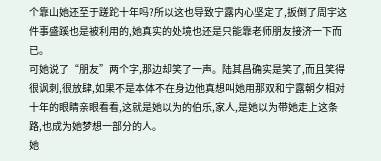个靠山她还至于蹉跎十年吗?所以这也导致宁露内心坚定了,扳倒了周宇这件事盛蹊也是被利用的,她真实的处境也还是只能靠老师朋友接济一下而已。
可她说了“朋友”两个字,那边却笑了一声。陆其昌确实是笑了,而且笑得很讽刺,很放肆,如果不是本体不在身边他真想叫她用那双和宁露朝夕相对十年的眼睛亲眼看看,这就是她以为的伯乐,家人,是她以为带她走上这条路,也成为她梦想一部分的人。
她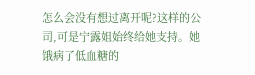怎么会没有想过离开呢?这样的公司,可是宁露姐始终给她支持。她饿病了低血糖的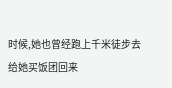时候,她也曾经跑上千米徒步去给她买饭团回来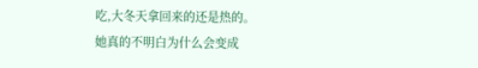吃,大冬天拿回来的还是热的。
她真的不明白为什么会变成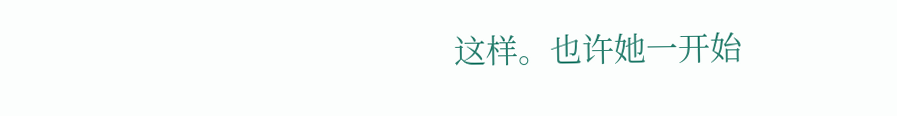这样。也许她一开始